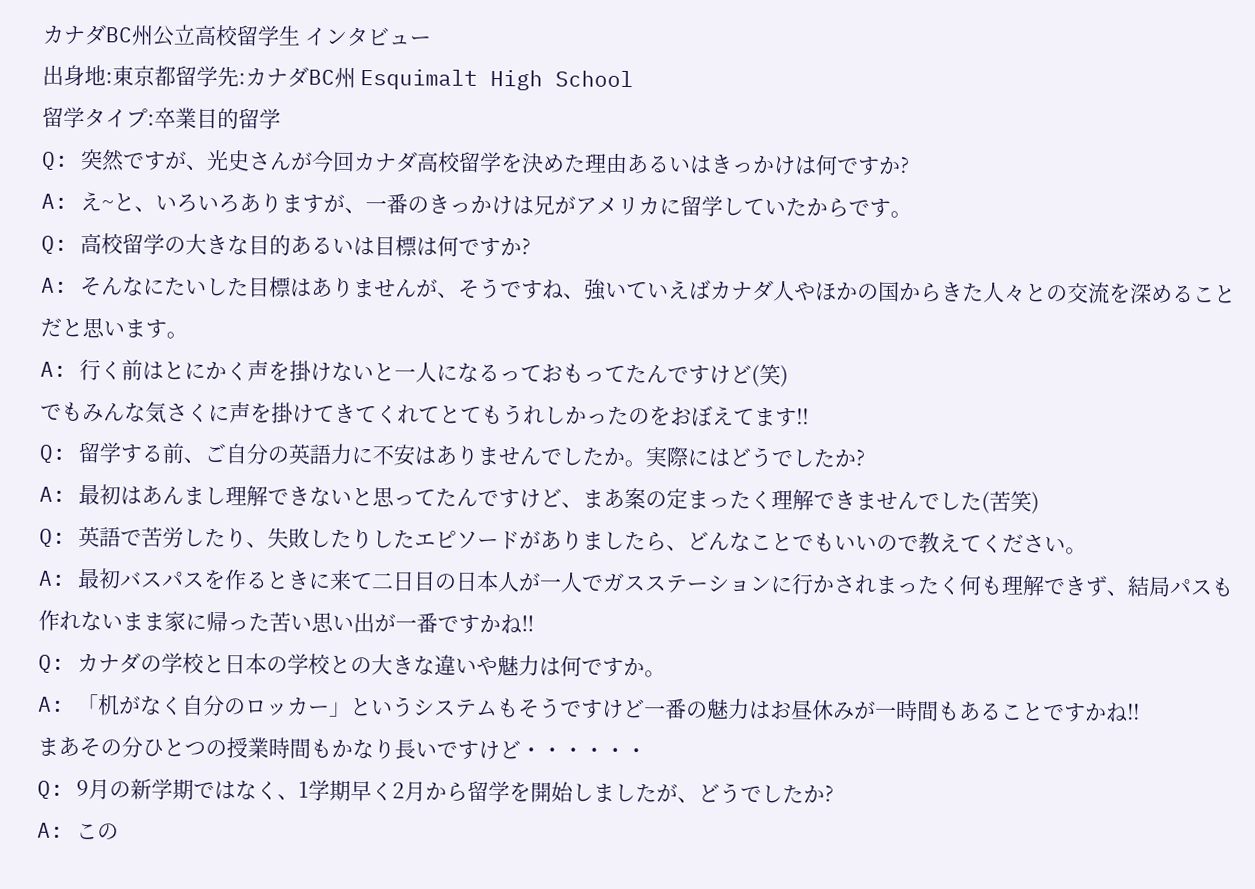カナダBC州公立高校留学生 インタビュー
出身地:東京都留学先:カナダBC州 Esquimalt High School
留学タイプ:卒業目的留学
Q: 突然ですが、光史さんが今回カナダ高校留学を決めた理由あるいはきっかけは何ですか?
A: え~と、いろいろありますが、一番のきっかけは兄がアメリカに留学していたからです。
Q: 高校留学の大きな目的あるいは目標は何ですか?
A: そんなにたいした目標はありませんが、そうですね、強いていえばカナダ人やほかの国からきた人々との交流を深めることだと思います。
A: 行く前はとにかく声を掛けないと一人になるっておもってたんですけど(笑)
でもみんな気さくに声を掛けてきてくれてとてもうれしかったのをおぼえてます!!
Q: 留学する前、ご自分の英語力に不安はありませんでしたか。実際にはどうでしたか?
A: 最初はあんまし理解できないと思ってたんですけど、まあ案の定まったく理解できませんでした(苦笑)
Q: 英語で苦労したり、失敗したりしたエピソードがありましたら、どんなことでもいいので教えてください。
A: 最初バスパスを作るときに来て二日目の日本人が一人でガスステーションに行かされまったく何も理解できず、結局パスも作れないまま家に帰った苦い思い出が一番ですかね!!
Q: カナダの学校と日本の学校との大きな違いや魅力は何ですか。
A: 「机がなく自分のロッカー」というシステムもそうですけど一番の魅力はお昼休みが一時間もあることですかね!!
まあその分ひとつの授業時間もかなり長いですけど・・・・・・
Q: 9月の新学期ではなく、1学期早く2月から留学を開始しましたが、どうでしたか?
A: この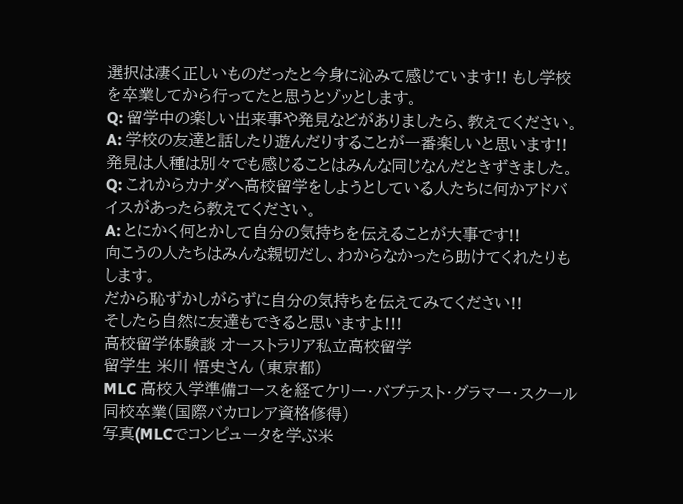選択は凄く正しいものだったと今身に沁みて感じています!! もし学校を卒業してから行ってたと思うとゾッとします。
Q: 留学中の楽しい出来事や発見などがありましたら、教えてください。
A: 学校の友達と話したり遊んだりすることが一番楽しいと思います!!
発見は人種は別々でも感じることはみんな同じなんだときずきました。
Q: これからカナダへ高校留学をしようとしている人たちに何かアドバイスがあったら教えてください。
A: とにかく何とかして自分の気持ちを伝えることが大事です!!
向こうの人たちはみんな親切だし、わからなかったら助けてくれたりもします。
だから恥ずかしがらずに自分の気持ちを伝えてみてください!!
そしたら自然に友達もできると思いますよ!!!
高校留学体験談 オーストラリア私立高校留学
留学生 米川 悟史さん (東京都)
MLC 高校入学準備コースを経てケリー・バプテスト・グラマー・スクール
同校卒業(国際バカロレア資格修得)
写真(MLCでコンピュータを学ぶ米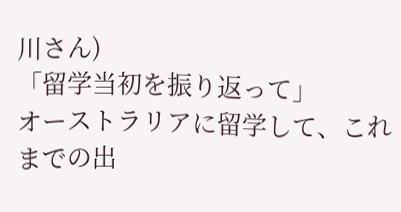川さん)
「留学当初を振り返って」
オーストラリアに留学して、これまでの出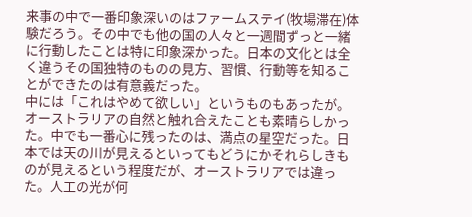来事の中で一番印象深いのはファームステイ(牧場滞在)体験だろう。その中でも他の国の人々と一週間ずっと一緒に行動したことは特に印象深かった。日本の文化とは全く違うその国独特のものの見方、習慣、行動等を知ることができたのは有意義だった。
中には「これはやめて欲しい」というものもあったが。オーストラリアの自然と触れ合えたことも素晴らしかった。中でも一番心に残ったのは、満点の星空だった。日本では天の川が見えるといってもどうにかそれらしきものが見えるという程度だが、オーストラリアでは違った。人工の光が何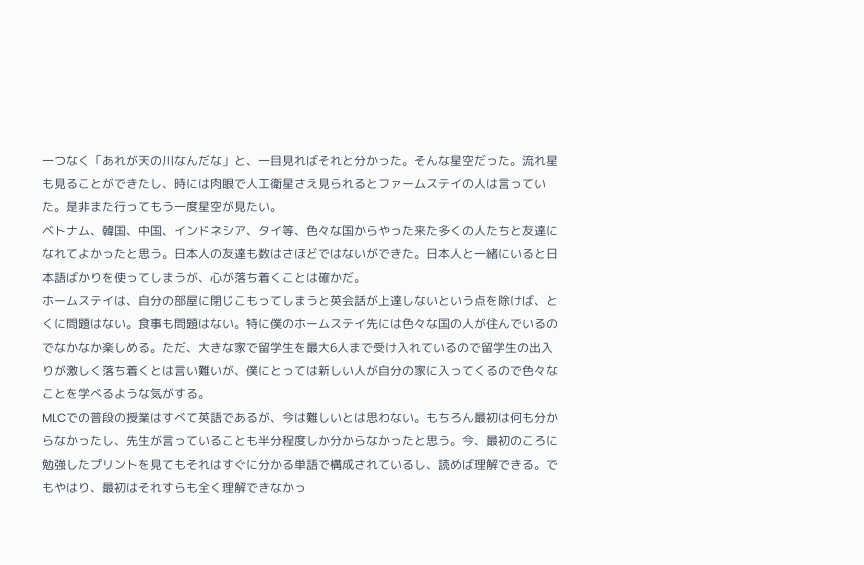一つなく「あれが天の川なんだな」と、一目見ればそれと分かった。そんな星空だった。流れ星も見ることができたし、時には肉眼で人工衛星さえ見られるとファームステイの人は言っていた。是非また行ってもう一度星空が見たい。
ベトナム、韓国、中国、インドネシア、タイ等、色々な国からやった来た多くの人たちと友達になれてよかったと思う。日本人の友達も数はさほどではないができた。日本人と一緒にいると日本語ばかりを使ってしまうが、心が落ち着くことは確かだ。
ホームステイは、自分の部屋に閉じこもってしまうと英会話が上達しないという点を除けば、とくに問題はない。食事も問題はない。特に僕のホームステイ先には色々な国の人が住んでいるのでなかなか楽しめる。ただ、大きな家で留学生を最大6人まで受け入れているので留学生の出入りが激しく落ち着くとは言い難いが、僕にとっては新しい人が自分の家に入ってくるので色々なことを学べるような気がする。
MLCでの普段の授業はすべて英語であるが、今は難しいとは思わない。もちろん最初は何も分からなかったし、先生が言っていることも半分程度しか分からなかったと思う。今、最初のころに勉強したプリントを見てもそれはすぐに分かる単語で構成されているし、読めば理解できる。でもやはり、最初はそれすらも全く理解できなかっ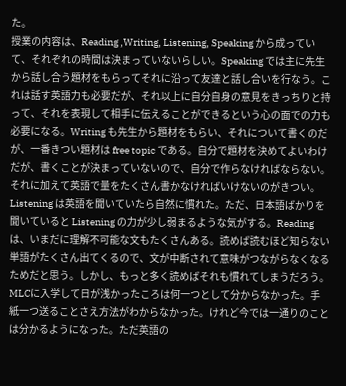た。
授業の内容は、Reading ,Writing, Listening, Speaking から成っていて、それぞれの時間は決まっていないらしい。Speaking では主に先生から話し合う題材をもらってそれに沿って友達と話し合いを行なう。これは話す英語力も必要だが、それ以上に自分自身の意見をきっちりと持って、それを表現して相手に伝えることができるという心の面での力も必要になる。Writing も先生から題材をもらい、それについて書くのだが、一番きつい題材は free topic である。自分で題材を決めてよいわけだが、書くことが決まっていないので、自分で作らなければならない。
それに加えて英語で量をたくさん書かなければいけないのがきつい。Listening は英語を聞いていたら自然に慣れた。ただ、日本語ばかりを聞いていると Listening の力が少し弱まるような気がする。Readingは、いまだに理解不可能な文もたくさんある。読めば読むほど知らない単語がたくさん出てくるので、文が中断されて意味がつながらなくなるためだと思う。しかし、もっと多く読めばそれも慣れてしまうだろう。
MLCに入学して日が浅かったころは何一つとして分からなかった。手紙一つ送ることさえ方法がわからなかった。けれど今では一通りのことは分かるようになった。ただ英語の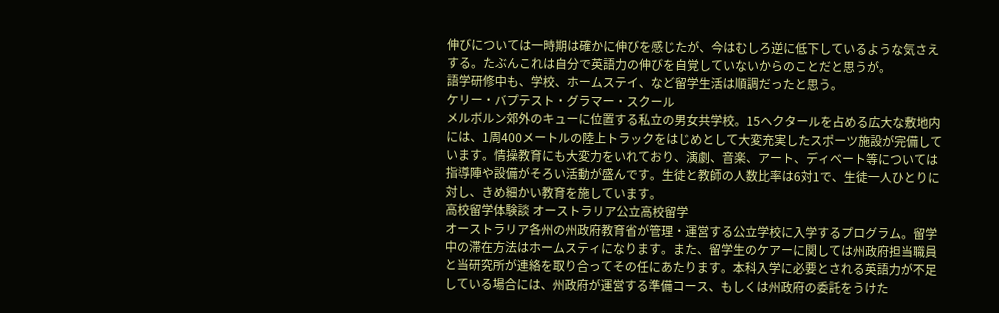伸びについては一時期は確かに伸びを感じたが、今はむしろ逆に低下しているような気さえする。たぶんこれは自分で英語力の伸びを自覚していないからのことだと思うが。
語学研修中も、学校、ホームステイ、など留学生活は順調だったと思う。
ケリー・バプテスト・グラマー・スクール
メルボルン郊外のキューに位置する私立の男女共学校。15ヘクタールを占める広大な敷地内には、1周400メートルの陸上トラックをはじめとして大変充実したスポーツ施設が完備しています。情操教育にも大変力をいれており、演劇、音楽、アート、ディベート等については指導陣や設備がそろい活動が盛んです。生徒と教師の人数比率は6対1で、生徒一人ひとりに対し、きめ細かい教育を施しています。
高校留学体験談 オーストラリア公立高校留学
オーストラリア各州の州政府教育省が管理・運営する公立学校に入学するプログラム。留学中の滞在方法はホームスティになります。また、留学生のケアーに関しては州政府担当職員と当研究所が連絡を取り合ってその任にあたります。本科入学に必要とされる英語力が不足している場合には、州政府が運営する準備コース、もしくは州政府の委託をうけた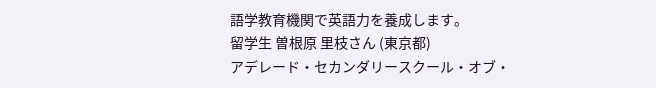語学教育機関で英語力を養成します。
留学生 曽根原 里枝さん (東京都)
アデレード・セカンダリースクール・オブ・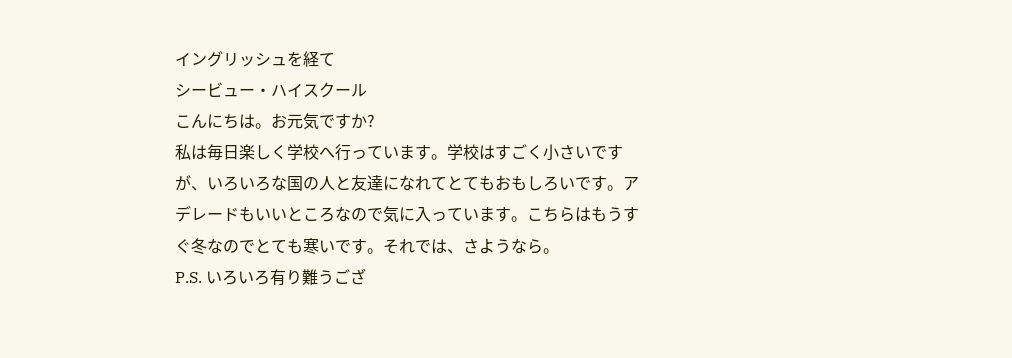イングリッシュを経て
シービュー・ハイスクール
こんにちは。お元気ですか?
私は毎日楽しく学校へ行っています。学校はすごく小さいですが、いろいろな国の人と友達になれてとてもおもしろいです。アデレードもいいところなので気に入っています。こちらはもうすぐ冬なのでとても寒いです。それでは、さようなら。
P.S. いろいろ有り難うござ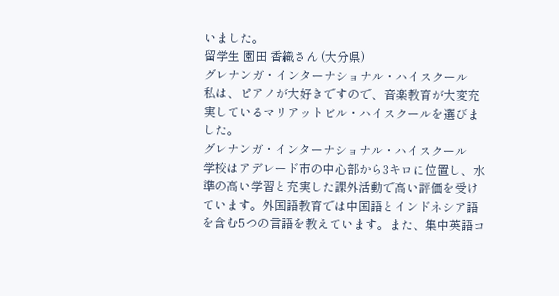いました。
留学生 園田 香織さん (大分県)
グレナンガ・インターナショナル・ハイスクール
私は、ピアノが大好きですので、音楽教育が大変充実しているマリアットビル・ハイスクールを選びました。
グレナンガ・インターナショナル・ハイスクール
学校はアデレード市の中心部から3キロに位置し、水準の高い学習と充実した課外活動で高い評価を受けています。外国語教育では中国語とインドネシア語を含む5つの言語を教えています。また、集中英語コ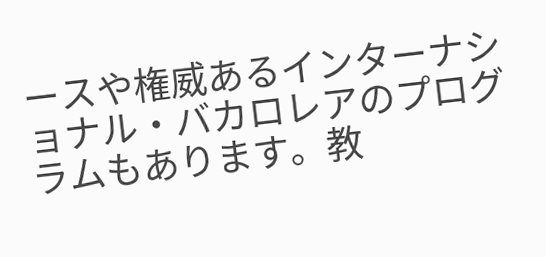ースや権威あるインターナショナル・バカロレアのプログラムもあります。教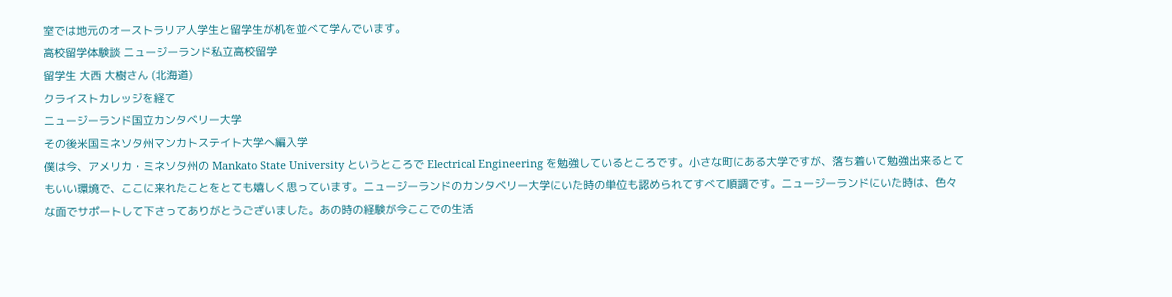室では地元のオーストラリア人学生と留学生が机を並べて学んでいます。
高校留学体験談 ニュージーランド私立高校留学
留学生 大西 大樹さん (北海道)
クライストカレッジを経て
ニュージーランド国立カンタベリー大学
その後米国ミネソタ州マンカトステイト大学へ編入学
僕は今、アメリカ・ミネソタ州の Mankato State University というところで Electrical Engineering を勉強しているところです。小さな町にある大学ですが、落ち着いて勉強出来るとてもいい環境で、ここに来れたことをとても嬉しく思っています。ニュージーランドのカンタベリー大学にいた時の単位も認められてすべて順調です。ニュージーランドにいた時は、色々な面でサポートして下さってありがとうございました。あの時の経験が今ここでの生活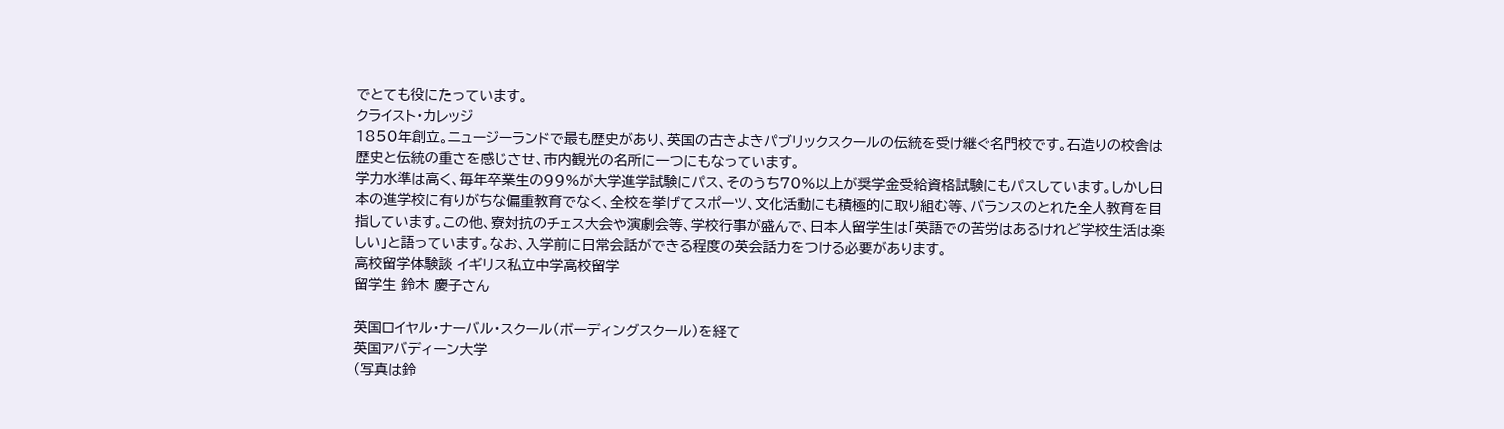でとても役にたっています。
クライスト・カレッジ
1850年創立。ニュージーランドで最も歴史があり、英国の古きよきパブリックスクールの伝統を受け継ぐ名門校です。石造りの校舎は歴史と伝統の重さを感じさせ、市内観光の名所に一つにもなっています。
学力水準は高く、毎年卒業生の99%が大学進学試験にパス、そのうち70%以上が奨学金受給資格試験にもパスしています。しかし日本の進学校に有りがちな偏重教育でなく、全校を挙げてスポーツ、文化活動にも積極的に取り組む等、バランスのとれた全人教育を目指しています。この他、寮対抗のチェス大会や演劇会等、学校行事が盛んで、日本人留学生は「英語での苦労はあるけれど学校生活は楽しい」と語っています。なお、入学前に日常会話ができる程度の英会話力をつける必要があります。
高校留学体験談 イギリス私立中学高校留学
留学生 鈴木 慶子さん

英国ロイヤル・ナーバル・スクール(ボーディングスクール)を経て
英国アバディーン大学
(写真は鈴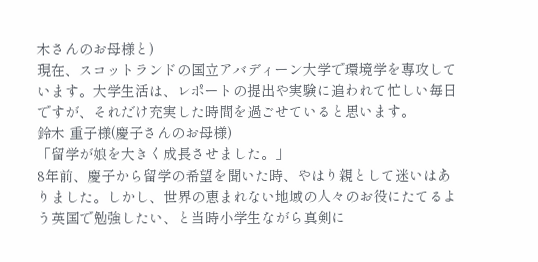木さんのお母様と)
現在、スコットランドの国立アバディーン大学で環境学を専攻しています。大学生活は、レポートの提出や実験に追われて忙しい毎日ですが、それだけ充実した時間を過ごせていると思います。
鈴木 重子様(慶子さんのお母様)
「留学が娘を大きく成長させました。」
8年前、慶子から留学の希望を聞いた時、やはり親として迷いはありました。しかし、世界の恵まれない地域の人々のお役にたてるよう英国で勉強したい、と当時小学生ながら真剣に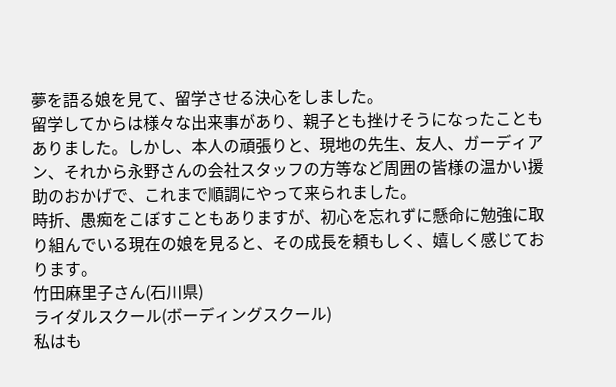夢を語る娘を見て、留学させる決心をしました。
留学してからは様々な出来事があり、親子とも挫けそうになったこともありました。しかし、本人の頑張りと、現地の先生、友人、ガーディアン、それから永野さんの会社スタッフの方等など周囲の皆様の温かい援助のおかげで、これまで順調にやって来られました。
時折、愚痴をこぼすこともありますが、初心を忘れずに懸命に勉強に取り組んでいる現在の娘を見ると、その成長を頼もしく、嬉しく感じております。
竹田麻里子さん(石川県)
ライダルスクール(ボーディングスクール)
私はも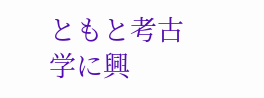ともと考古学に興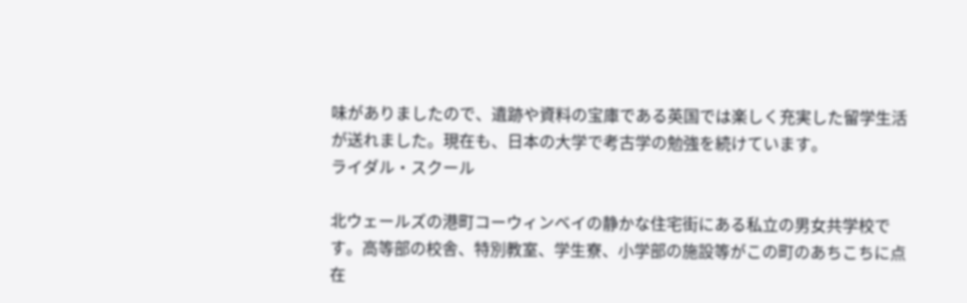味がありましたので、遺跡や資料の宝庫である英国では楽しく充実した留学生活が送れました。現在も、日本の大学で考古学の勉強を続けています。
ライダル・スクール

北ウェールズの港町コーウィンベイの静かな住宅街にある私立の男女共学校です。高等部の校舎、特別教室、学生寮、小学部の施設等がこの町のあちこちに点在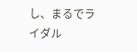し、まるでライダル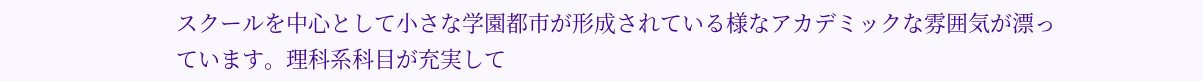スクールを中心として小さな学園都市が形成されている様なアカデミックな雰囲気が漂っています。理科系科目が充実して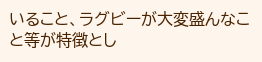いること、ラグビーが大変盛んなこと等が特徴とし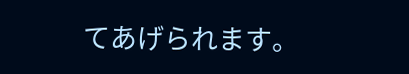てあげられます。